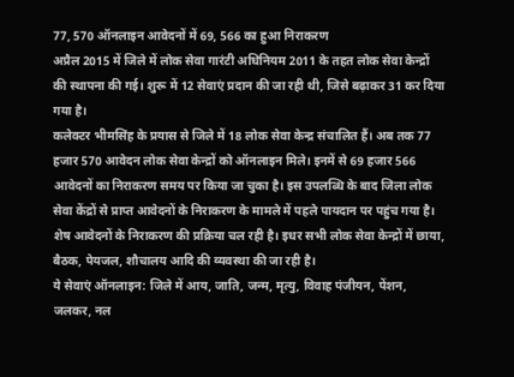77, 570 ऑनलाइन आवेदनों में 69, 566 का हुआ निराकरण
अप्रैल 2015 में जिले में लोक सेवा गारंटी अधिनियम 2011 के तहत लोक सेवा केन्द्रों की स्थापना की गई। शुरू में 12 सेवाएं प्रदान की जा रही थी, जिसे बढ़ाकर 31 कर दिया गया है।
कलेक्टर भीमसिंह के प्रयास से जिले में 18 लोक सेवा केन्द्र संचालित हैं। अब तक 77 हजार 570 आवेदन लोक सेवा केन्द्रों को ऑनलाइन मिले। इनमें से 69 हजार 566 आवेदनों का निराकरण समय पर किया जा चुका है। इस उपलब्धि के बाद जिला लोक सेवा केंद्रों से प्राप्त आवेदनों के निराकरण के मामले में पहले पायदान पर पहुंच गया है। शेष आवेदनों के निराकरण की प्रक्रिया चल रही है। इधर सभी लोक सेवा केन्द्रों में छाया, बैठक, पेयजल, शौचालय आदि की व्यवस्था की जा रही है।
ये सेवाएं ऑनलाइन: जिले में आय, जाति, जन्म, मृत्यु, विवाह पंजीयन, पेंशन, जलकर, नल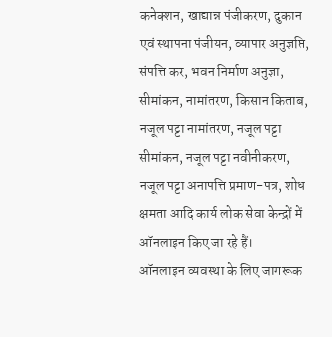कनेक्शन, खाद्यान्न पंजीकरण, दुकान एवं स्थापना पंजीयन, व्यापार अनुज्ञप्ति, संपत्ति कर, भवन निर्माण अनुज्ञा, सीमांकन, नामांतरण, किसान किताब, नजूल पट्टा नामांतरण, नजूल पट्टा सीमांकन, नजूल पट्टा नवीनीकरण, नजूल पट्टा अनापत्ति प्रमाण-पत्र, शोध क्षमता आदि कार्य लोक सेवा केन्द्रों में ऑनलाइन किए जा रहे हैं।
ऑनलाइन व्यवस्था के लिए जागरूक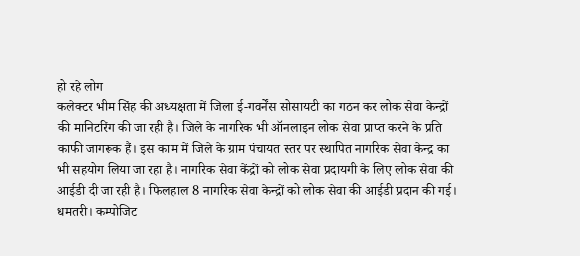हो रहे लोग
कलेक्टर भीम सिंह की अध्यक्षता में जिला ई-गवर्नेंस सोसायटी का गठन कर लोक सेवा केन्द्रों की मानिटरिंग की जा रही है। जिले के नागरिक भी ऑनलाइन लोक सेवा प्राप्त करने के प्रति काफी जागरूक हैं। इस काम में जिले के ग्राम पंचायत स्तर पर स्थापित नागरिक सेवा केन्द्र का भी सहयोग लिया जा रहा है। नागरिक सेवा केंद्रों को लोक सेवा प्रदायगी के लिए लोक सेवा की आईडी दी जा रही है। फिलहाल 8 नागरिक सेवा केन्द्रों को लोक सेवा की आईडी प्रदान की गई।
धमतरी। कम्पोजिट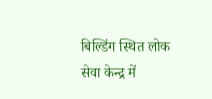बिल्डिंग स्थित लोक सेवा केन्द्र में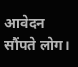आवेदन सौंपते लोग।